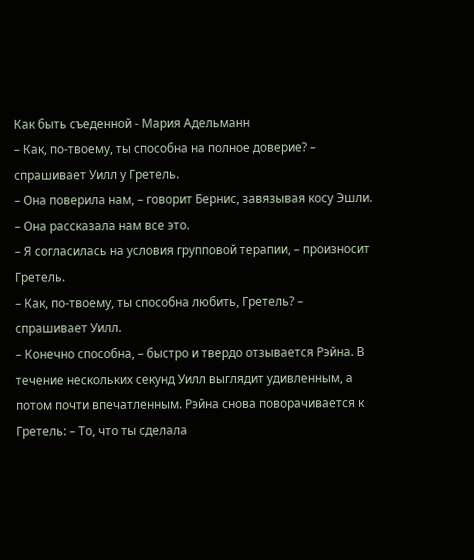Как быть съеденной - Мария Адельманн
– Как, по-твоему, ты способна на полное доверие? – спрашивает Уилл у Гретель.
– Она поверила нам, – говорит Бернис, завязывая косу Эшли. – Она рассказала нам все это.
– Я согласилась на условия групповой терапии, – произносит Гретель.
– Как, по-твоему, ты способна любить, Гретель? – спрашивает Уилл.
– Конечно способна, – быстро и твердо отзывается Рэйна. В течение нескольких секунд Уилл выглядит удивленным, а потом почти впечатленным. Рэйна снова поворачивается к Гретель: – То, что ты сделала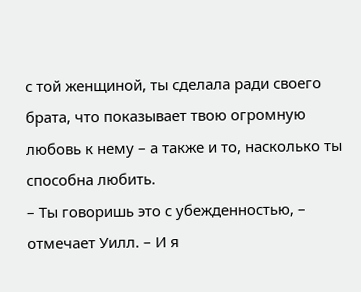с той женщиной, ты сделала ради своего брата, что показывает твою огромную любовь к нему – а также и то, насколько ты способна любить.
– Ты говоришь это с убежденностью, – отмечает Уилл. – И я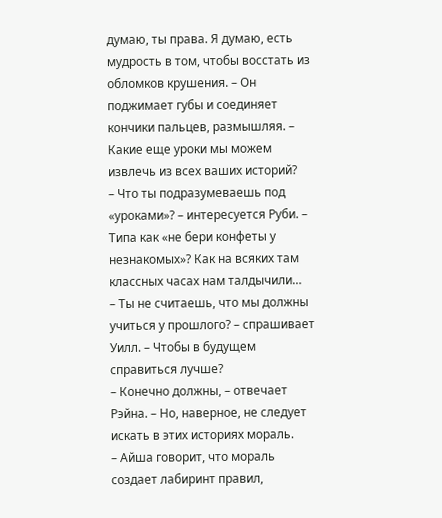думаю, ты права. Я думаю, есть мудрость в том, чтобы восстать из обломков крушения. – Он поджимает губы и соединяет кончики пальцев, размышляя. – Какие еще уроки мы можем извлечь из всех ваших историй?
– Что ты подразумеваешь под «уроками»? – интересуется Руби. – Типа как «не бери конфеты у незнакомых»? Как на всяких там классных часах нам талдычили…
– Ты не считаешь, что мы должны учиться у прошлого? – спрашивает Уилл. – Чтобы в будущем справиться лучше?
– Конечно должны, – отвечает Рэйна. – Но, наверное, не следует искать в этих историях мораль.
– Айша говорит, что мораль создает лабиринт правил,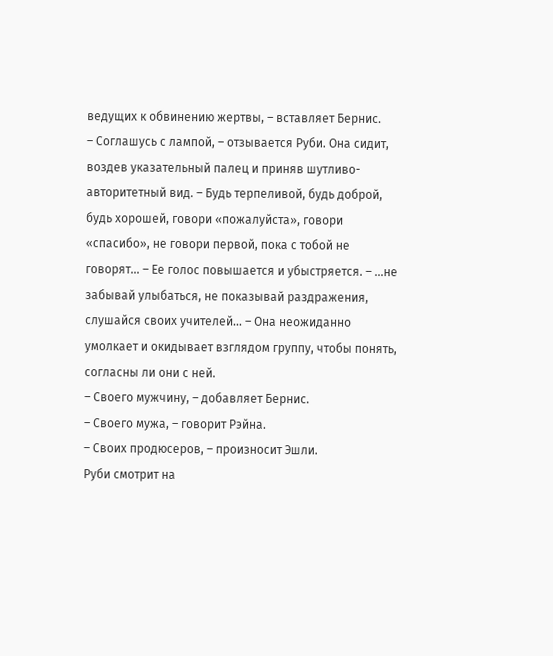ведущих к обвинению жертвы, – вставляет Бернис.
– Соглашусь с лампой, – отзывается Руби. Она сидит, воздев указательный палец и приняв шутливо-авторитетный вид. – Будь терпеливой, будь доброй, будь хорошей, говори «пожалуйста», говори «спасибо», не говори первой, пока с тобой не говорят… – Ее голос повышается и убыстряется. – …не забывай улыбаться, не показывай раздражения, слушайся своих учителей… – Она неожиданно умолкает и окидывает взглядом группу, чтобы понять, согласны ли они с ней.
– Своего мужчину, – добавляет Бернис.
– Своего мужа, – говорит Рэйна.
– Своих продюсеров, – произносит Эшли.
Руби смотрит на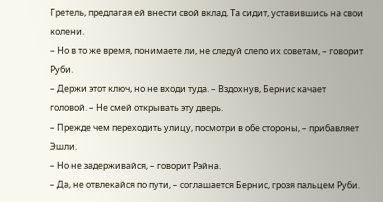Гретель, предлагая ей внести свой вклад. Та сидит, уставившись на свои колени.
– Но в то же время, понимаете ли, не следуй слепо их советам, – говорит Руби.
– Держи этот ключ, но не входи туда. – Вздохнув, Бернис качает головой. – Не смей открывать эту дверь.
– Прежде чем переходить улицу, посмотри в обе стороны, – прибавляет Эшли.
– Но не задерживайся, – говорит Рэйна.
– Да, не отвлекайся по пути, – соглашается Бернис, грозя пальцем Руби.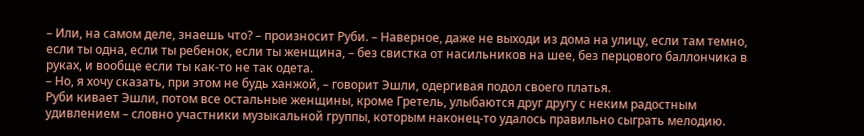– Или, на самом деле, знаешь что? – произносит Руби. – Наверное, даже не выходи из дома на улицу, если там темно, если ты одна, если ты ребенок, если ты женщина, – без свистка от насильников на шее, без перцового баллончика в руках, и вообще если ты как-то не так одета.
– Но, я хочу сказать, при этом не будь ханжой, – говорит Эшли, одергивая подол своего платья.
Руби кивает Эшли, потом все остальные женщины, кроме Гретель, улыбаются друг другу с неким радостным удивлением – словно участники музыкальной группы, которым наконец-то удалось правильно сыграть мелодию.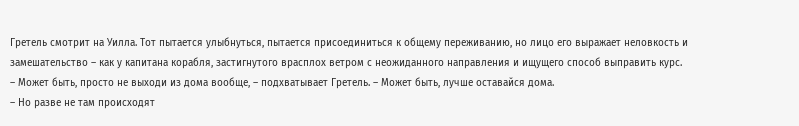Гретель смотрит на Уилла. Тот пытается улыбнуться, пытается присоединиться к общему переживанию, но лицо его выражает неловкость и замешательство – как у капитана корабля, застигнутого врасплох ветром с неожиданного направления и ищущего способ выправить курс.
– Может быть, просто не выходи из дома вообще, – подхватывает Гретель. – Может быть, лучше оставайся дома.
– Но разве не там происходят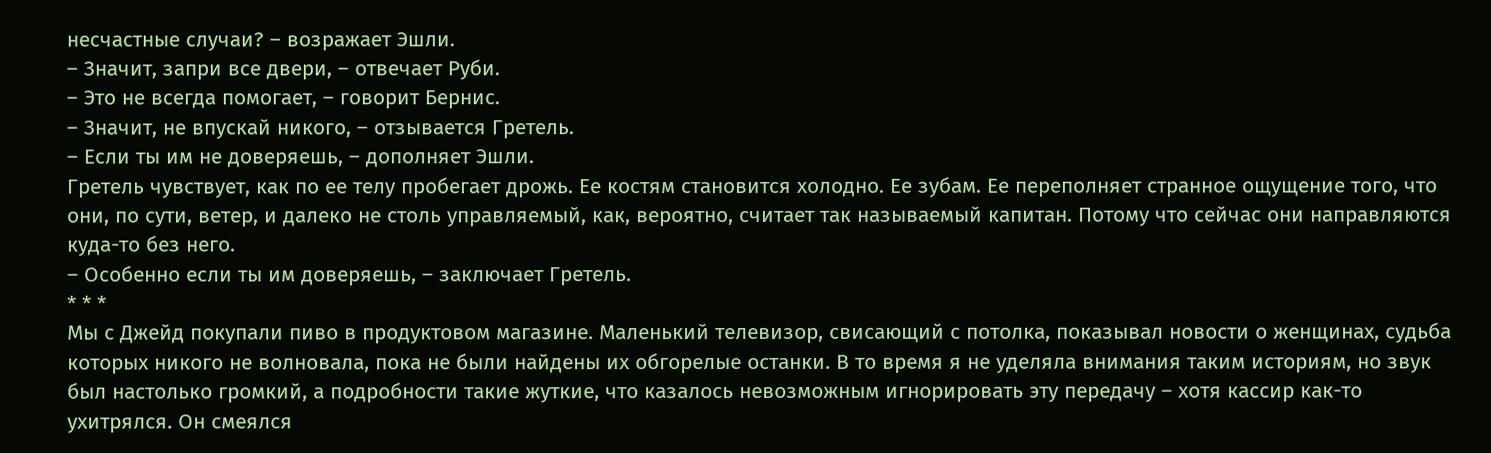несчастные случаи? – возражает Эшли.
– Значит, запри все двери, – отвечает Руби.
– Это не всегда помогает, – говорит Бернис.
– Значит, не впускай никого, – отзывается Гретель.
– Если ты им не доверяешь, – дополняет Эшли.
Гретель чувствует, как по ее телу пробегает дрожь. Ее костям становится холодно. Ее зубам. Ее переполняет странное ощущение того, что они, по сути, ветер, и далеко не столь управляемый, как, вероятно, считает так называемый капитан. Потому что сейчас они направляются куда-то без него.
– Особенно если ты им доверяешь, – заключает Гретель.
* * *
Мы с Джейд покупали пиво в продуктовом магазине. Маленький телевизор, свисающий с потолка, показывал новости о женщинах, судьба которых никого не волновала, пока не были найдены их обгорелые останки. В то время я не уделяла внимания таким историям, но звук был настолько громкий, а подробности такие жуткие, что казалось невозможным игнорировать эту передачу – хотя кассир как-то ухитрялся. Он смеялся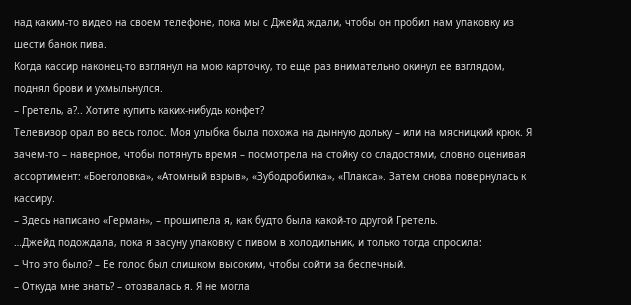над каким-то видео на своем телефоне, пока мы с Джейд ждали, чтобы он пробил нам упаковку из шести банок пива.
Когда кассир наконец-то взглянул на мою карточку, то еще раз внимательно окинул ее взглядом, поднял брови и ухмыльнулся.
– Гретель, а?.. Хотите купить каких-нибудь конфет?
Телевизор орал во весь голос. Моя улыбка была похожа на дынную дольку – или на мясницкий крюк. Я зачем-то – наверное, чтобы потянуть время – посмотрела на стойку со сладостями, словно оценивая ассортимент: «Боеголовка», «Атомный взрыв», «Зубодробилка», «Плакса». Затем снова повернулась к кассиру.
– Здесь написано «Герман», – прошипела я, как будто была какой-то другой Гретель.
…Джейд подождала, пока я засуну упаковку с пивом в холодильник, и только тогда спросила:
– Что это было? – Ее голос был слишком высоким, чтобы сойти за беспечный.
– Откуда мне знать? – отозвалась я. Я не могла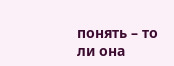понять – то ли она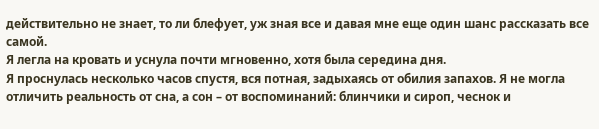действительно не знает, то ли блефует, уж зная все и давая мне еще один шанс рассказать все самой.
Я легла на кровать и уснула почти мгновенно, хотя была середина дня.
Я проснулась несколько часов спустя, вся потная, задыхаясь от обилия запахов. Я не могла отличить реальность от сна, а сон – от воспоминаний: блинчики и сироп, чеснок и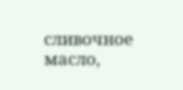сливочное масло,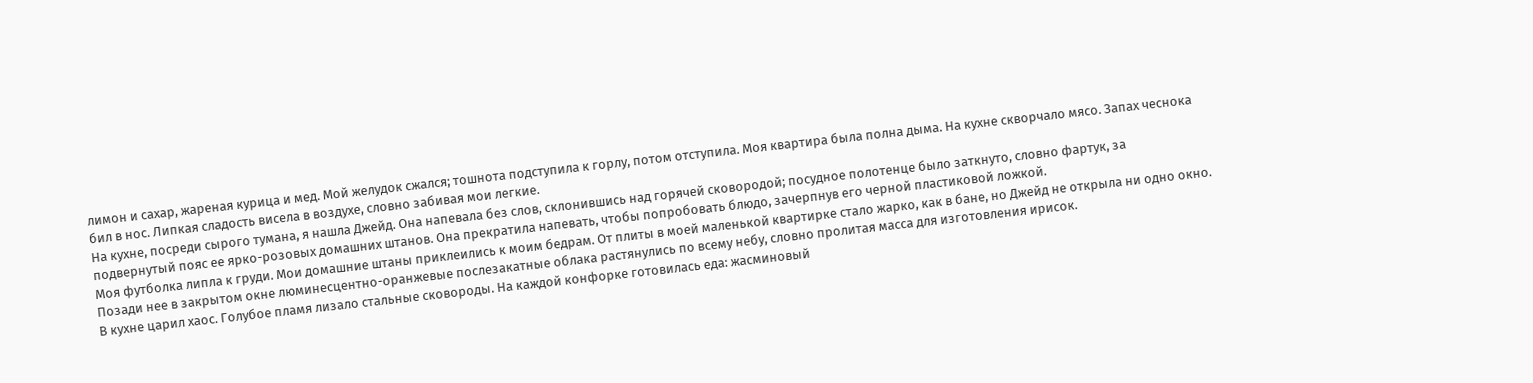лимон и сахар, жареная курица и мед. Мой желудок сжался; тошнота подступила к горлу, потом отступила. Моя квартира была полна дыма. На кухне скворчало мясо. Запах чеснока бил в нос. Липкая сладость висела в воздухе, словно забивая мои легкие.
На кухне, посреди сырого тумана, я нашла Джейд. Она напевала без слов, склонившись над горячей сковородой; посудное полотенце было заткнуто, словно фартук, за подвернутый пояс ее ярко-розовых домашних штанов. Она прекратила напевать, чтобы попробовать блюдо, зачерпнув его черной пластиковой ложкой.
Моя футболка липла к груди. Мои домашние штаны приклеились к моим бедрам. От плиты в моей маленькой квартирке стало жарко, как в бане, но Джейд не открыла ни одно окно. Позади нее в закрытом окне люминесцентно-оранжевые послезакатные облака растянулись по всему небу, словно пролитая масса для изготовления ирисок.
В кухне царил хаос. Голубое пламя лизало стальные сковороды. На каждой конфорке готовилась еда: жасминовый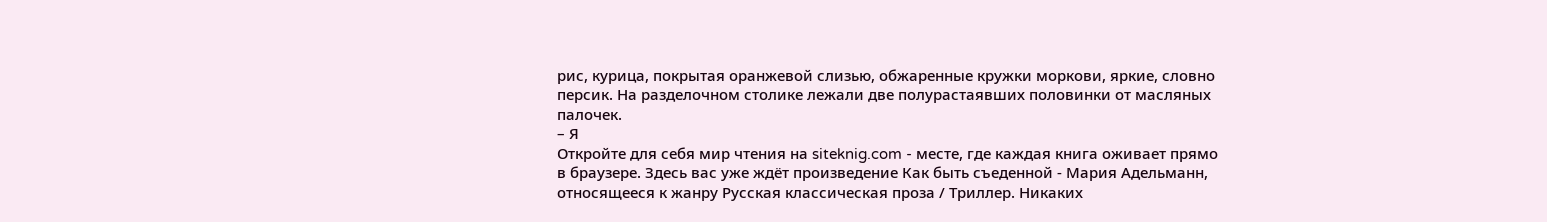рис, курица, покрытая оранжевой слизью, обжаренные кружки моркови, яркие, словно персик. На разделочном столике лежали две полурастаявших половинки от масляных палочек.
– Я
Откройте для себя мир чтения на siteknig.com - месте, где каждая книга оживает прямо в браузере. Здесь вас уже ждёт произведение Как быть съеденной - Мария Адельманн, относящееся к жанру Русская классическая проза / Триллер. Никаких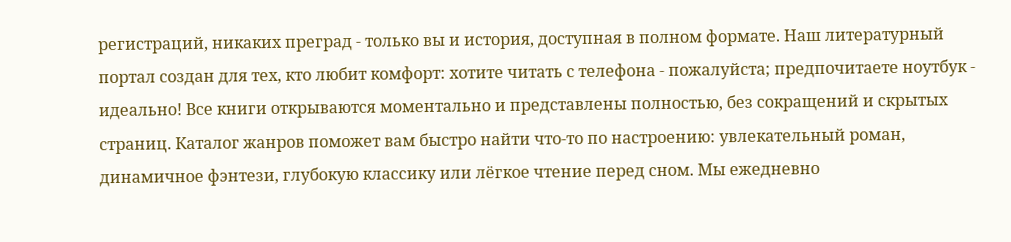регистраций, никаких преград - только вы и история, доступная в полном формате. Наш литературный портал создан для тех, кто любит комфорт: хотите читать с телефона - пожалуйста; предпочитаете ноутбук - идеально! Все книги открываются моментально и представлены полностью, без сокращений и скрытых страниц. Каталог жанров поможет вам быстро найти что-то по настроению: увлекательный роман, динамичное фэнтези, глубокую классику или лёгкое чтение перед сном. Мы ежедневно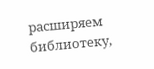расширяем библиотеку,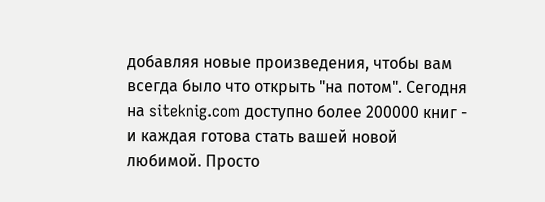добавляя новые произведения, чтобы вам всегда было что открыть "на потом". Сегодня на siteknig.com доступно более 200000 книг - и каждая готова стать вашей новой любимой. Просто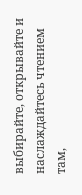выбирайте, открывайте и наслаждайтесь чтением там,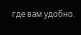где вам удобно.